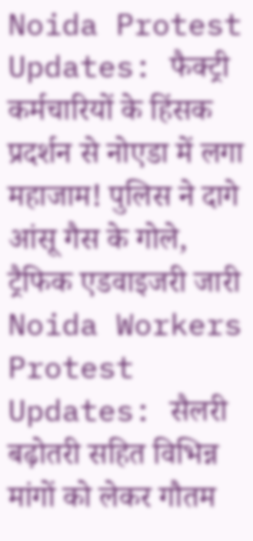Noida Protest Updates: फैक्ट्री कर्मचारियों के हिंसक प्रदर्शन से नोएडा में लगा महाजाम! पुलिस ने दागे आंसू गैस के गोले, ट्रैफिक एडवाइजरी जारी
Noida Workers Protest Updates: सैलरी बढ़ोतरी सहित विभिन्न मांगों को लेकर गौतम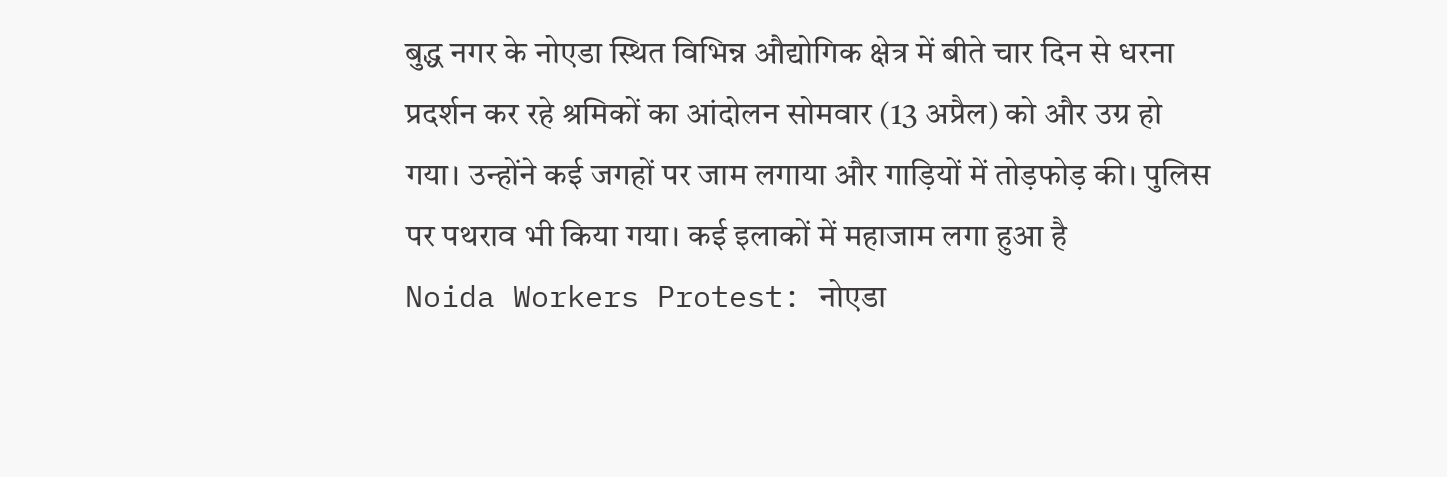बुद्ध नगर के नोएडा स्थित विभिन्न औद्योगिक क्षेत्र में बीते चार दिन से धरना प्रदर्शन कर रहे श्रमिकों का आंदोलन सोमवार (13 अप्रैल) को और उग्र हो गया। उन्होंने कई जगहों पर जाम लगाया और गाड़ियों में तोड़फोड़ की। पुलिस पर पथराव भी किया गया। कई इलाकों में महाजाम लगा हुआ है
Noida Workers Protest: नोएडा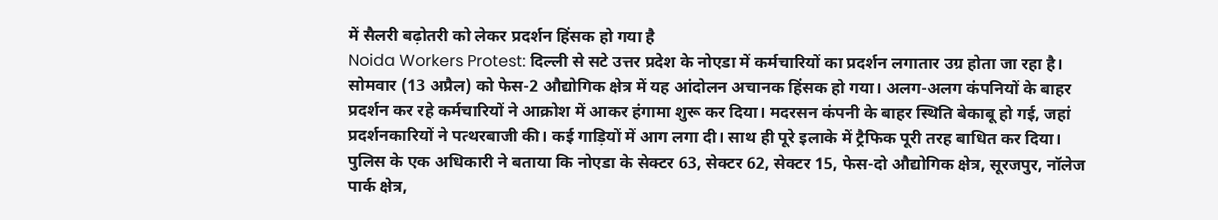में सैलरी बढ़ोतरी को लेकर प्रदर्शन हिंसक हो गया है
Noida Workers Protest: दिल्ली से सटे उत्तर प्रदेश के नोएडा में कर्मचारियों का प्रदर्शन लगातार उग्र होता जा रहा है। सोमवार (13 अप्रैल) को फेस-2 औद्योगिक क्षेत्र में यह आंदोलन अचानक हिंसक हो गया। अलग-अलग कंपनियों के बाहर प्रदर्शन कर रहे कर्मचारियों ने आक्रोश में आकर हंगामा शुरू कर दिया। मदरसन कंपनी के बाहर स्थिति बेकाबू हो गई, जहां प्रदर्शनकारियों ने पत्थरबाजी की। कई गाड़ियों में आग लगा दी। साथ ही पूरे इलाके में ट्रैफिक पूरी तरह बाधित कर दिया।
पुलिस के एक अधिकारी ने बताया कि नोएडा के सेक्टर 63, सेक्टर 62, सेक्टर 15, फेस-दो औद्योगिक क्षेत्र, सूरजपुर, नॉलेज पार्क क्षेत्र,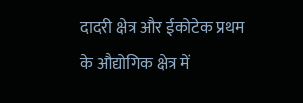दादरी क्षेत्र और ईकोटेक प्रथम के औद्योगिक क्षेत्र में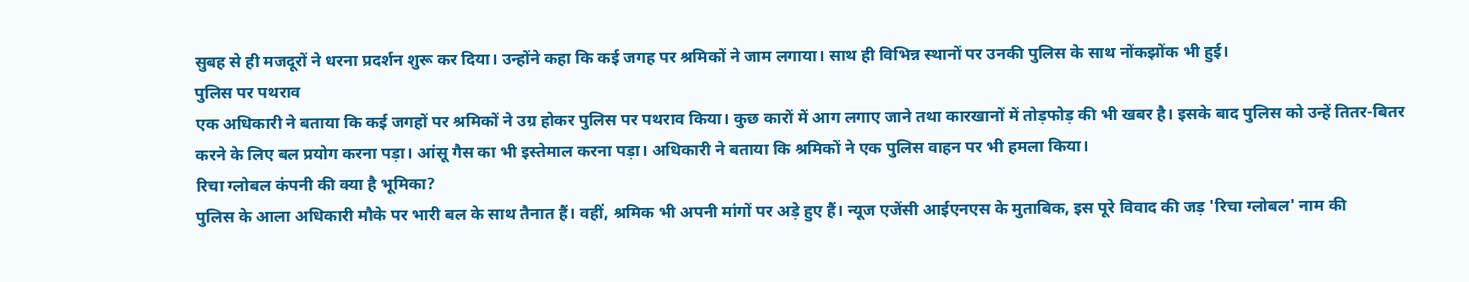सुबह से ही मजदूरों ने धरना प्रदर्शन शुरू कर दिया। उन्होंने कहा कि कई जगह पर श्रमिकों ने जाम लगाया। साथ ही विभिन्न स्थानों पर उनकी पुलिस के साथ नोंकझोंक भी हुई।
पुलिस पर पथराव
एक अधिकारी ने बताया कि कई जगहों पर श्रमिकों ने उग्र होकर पुलिस पर पथराव किया। कुछ कारों में आग लगाए जाने तथा कारखानों में तोड़फोड़ की भी खबर है। इसके बाद पुलिस को उन्हें तितर-बितर करने के लिए बल प्रयोग करना पड़ा। आंसू गैस का भी इस्तेमाल करना पड़ा। अधिकारी ने बताया कि श्रमिकों ने एक पुलिस वाहन पर भी हमला किया।
रिचा ग्लोबल कंपनी की क्या है भूमिका?
पुलिस के आला अधिकारी मौके पर भारी बल के साथ तैनात हैं। वहीं, श्रमिक भी अपनी मांगों पर अड़े हुए हैं। न्यूज एजेंसी आईएनएस के मुताबिक, इस पूरे विवाद की जड़ 'रिचा ग्लोबल' नाम की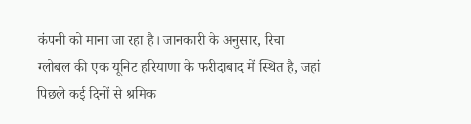कंपनी को माना जा रहा है। जानकारी के अनुसार, रिचा ग्लोबल की एक यूनिट हरियाणा के फरीदाबाद में स्थित है, जहां पिछले कई दिनों से श्रमिक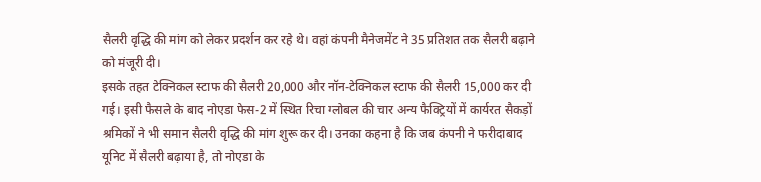सैलरी वृद्धि की मांग को लेकर प्रदर्शन कर रहे थे। वहां कंपनी मैनेजमेंट ने 35 प्रतिशत तक सैलरी बढ़ाने को मंजूरी दी।
इसके तहत टेक्निकल स्टाफ की सैलरी 20,000 और नॉन-टेक्निकल स्टाफ की सैलरी 15,000 कर दी गई। इसी फैसले के बाद नोएडा फेस-2 में स्थित रिचा ग्लोबल की चार अन्य फैक्ट्रियों में कार्यरत सैकड़ों श्रमिकों ने भी समान सैलरी वृद्धि की मांग शुरू कर दी। उनका कहना है कि जब कंपनी ने फरीदाबाद यूनिट में सैलरी बढ़ाया है, तो नोएडा के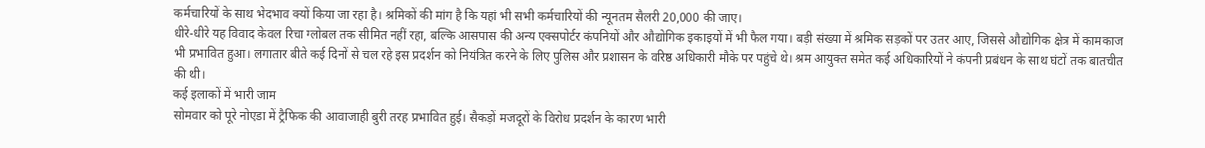कर्मचारियों के साथ भेदभाव क्यों किया जा रहा है। श्रमिकों की मांग है कि यहां भी सभी कर्मचारियों की न्यूनतम सैलरी 20,000 की जाए।
धीरे-धीरे यह विवाद केवल रिचा ग्लोबल तक सीमित नहीं रहा, बल्कि आसपास की अन्य एक्सपोर्टर कंपनियों और औद्योगिक इकाइयों में भी फैल गया। बड़ी संख्या में श्रमिक सड़कों पर उतर आए, जिससे औद्योगिक क्षेत्र में कामकाज भी प्रभावित हुआ। लगातार बीते कई दिनों से चल रहे इस प्रदर्शन को नियंत्रित करने के लिए पुलिस और प्रशासन के वरिष्ठ अधिकारी मौके पर पहुंचे थे। श्रम आयुक्त समेत कई अधिकारियों ने कंपनी प्रबंधन के साथ घंटों तक बातचीत की थी।
कई इलाकों में भारी जाम
सोमवार को पूरे नोएडा में ट्रैफिक की आवाजाही बुरी तरह प्रभावित हुई। सैकड़ों मजदूरों के विरोध प्रदर्शन के कारण भारी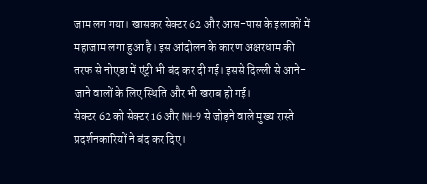जाम लग गया। खासकर सेक्टर 62 और आस-पास के इलाकों में महाजाम लगा हुआ है। इस आंदोलन के कारण अक्षरधाम की तरफ से नोएडा में एंट्री भी बंद कर दी गई। इससे दिल्ली से आने-जाने वालों के लिए स्थिति और भी खराब हो गई।
सेक्टर 62 को सेक्टर 16 और NH-9 से जोड़ने वाले मुख्य रास्ते प्रदर्शनकारियों ने बंद कर दिए।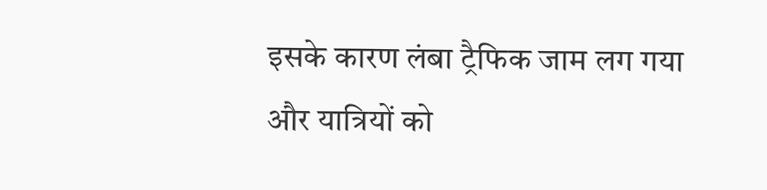इसके कारण लंबा ट्रैफिक जाम लग गया और यात्रियों को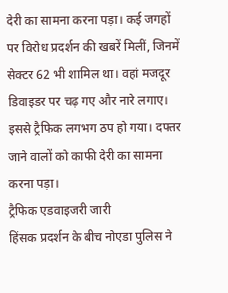देरी का सामना करना पड़ा। कई जगहों पर विरोध प्रदर्शन की खबरें मिलीं, जिनमें सेक्टर 62 भी शामिल था। वहां मजदूर डिवाइडर पर चढ़ गए और नारे लगाए। इससे ट्रैफिक लगभग ठप हो गया। दफ्तर जाने वालों को काफी देरी का सामना करना पड़ा।
ट्रैफिक एडवाइजरी जारी
हिंसक प्रदर्शन के बीच नोएडा पुलिस ने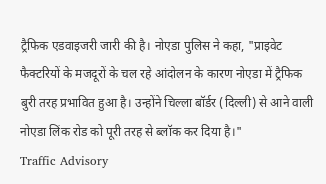ट्रैफिक एडवाइजरी जारी की है। नोएडा पुलिस ने कहा, "प्राइवेट फैक्टरियों के मजदूरों के चल रहे आंदोलन के कारण नोएडा में ट्रैफिक बुरी तरह प्रभावित हुआ है। उन्होंने चिल्ला बॉर्डर (दिल्ली) से आने वाली नोएडा लिंक रोड को पूरी तरह से ब्लॉक कर दिया है।"
Traffic Advisory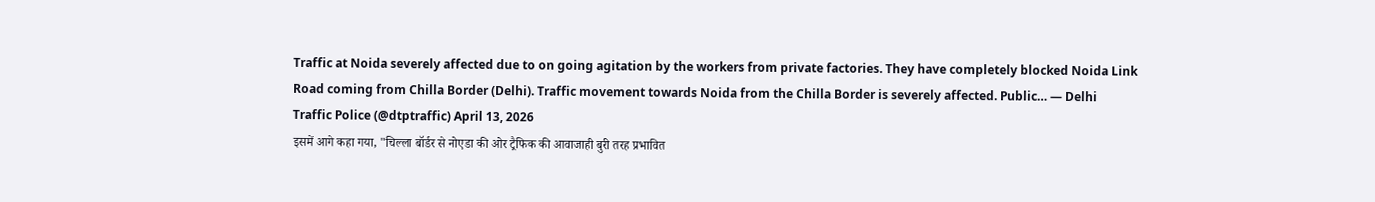Traffic at Noida severely affected due to on going agitation by the workers from private factories. They have completely blocked Noida Link Road coming from Chilla Border (Delhi). Traffic movement towards Noida from the Chilla Border is severely affected. Public… — Delhi Traffic Police (@dtptraffic) April 13, 2026
इसमें आगे कहा गया, "चिल्ला बॉर्डर से नोएडा की ओर ट्रैफिक की आवाजाही बुरी तरह प्रभावित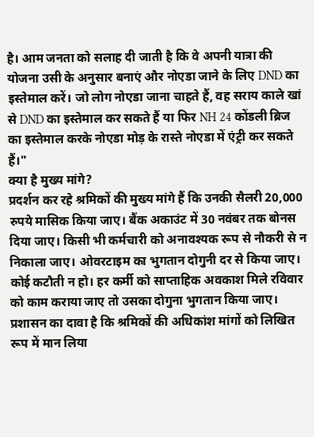है। आम जनता को सलाह दी जाती है कि वे अपनी यात्रा की योजना उसी के अनुसार बनाएं और नोएडा जाने के लिए DND का इस्तेमाल करें। जो लोग नोएडा जाना चाहते हैं, वह सराय काले खां से DND का इस्तेमाल कर सकते हैं या फिर NH 24 कोंडली ब्रिज का इस्तेमाल करके नोएडा मोड़ के रास्ते नोएडा में एंट्री कर सकते हैं।"
क्या है मुख्य मांगे?
प्रदर्शन कर रहे श्रमिकों की मुख्य मांगे हैं कि उनकी सैलरी 20,000 रुपये मासिक किया जाए। बैंक अकाउंट में 30 नवंबर तक बोनस दिया जाए। किसी भी कर्मचारी को अनावश्यक रूप से नौकरी से न निकाला जाए। ओवरटाइम का भुगतान दोगुनी दर से किया जाए। कोई कटौती न हो। हर कर्मी को साप्ताहिक अवकाश मिले रविवार को काम कराया जाए तो उसका दोगुना भुगतान किया जाए। प्रशासन का दावा है कि श्रमिकों की अधिकांश मांगों को लिखित रूप में मान लिया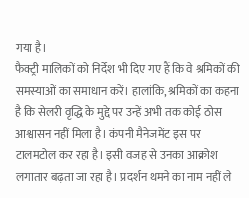गया है।
फैक्ट्री मालिकों को निर्देश भी दिए गए हैं कि वे श्रमिकों की समस्याओं का समाधान करें। हालांकि, श्रमिकों का कहना है कि सेलरी वृद्धि के मुद्दे पर उन्हें अभी तक कोई ठोस आश्वासन नहीं मिला है। कंपनी मैनेजमेंट इस पर टालमटोल कर रहा है। इसी वजह से उनका आक्रोश लगातार बढ़ता जा रहा है। प्रदर्शन थमने का नाम नहीं ले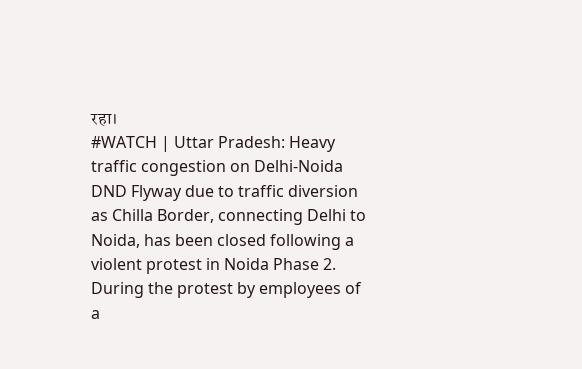रहा।
#WATCH | Uttar Pradesh: Heavy traffic congestion on Delhi-Noida DND Flyway due to traffic diversion as Chilla Border, connecting Delhi to Noida, has been closed following a violent protest in Noida Phase 2. During the protest by employees of a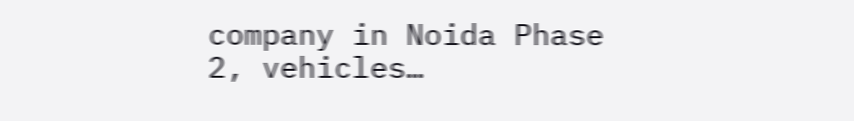company in Noida Phase 2, vehicles…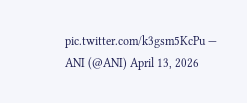pic.twitter.com/k3gsm5KcPu — ANI (@ANI) April 13, 2026